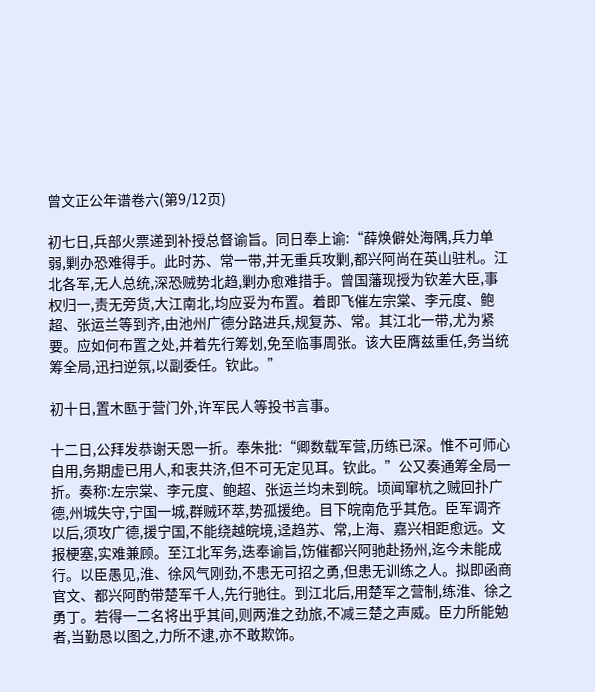曾文正公年谱卷六(第9/12页)

初七日,兵部火票递到补授总督谕旨。同日奉上谕:“薛焕僻处海隅,兵力单弱,剿办恐难得手。此时苏、常一带,并无重兵攻剿,都兴阿尚在英山驻札。江北各军,无人总统,深恐贼势北趋,剿办愈难措手。曾国藩现授为钦差大臣,事权归一,责无旁货,大江南北,均应妥为布置。着即飞催左宗棠、李元度、鲍超、张运兰等到齐,由池州广德分路进兵,规复苏、常。其江北一带,尤为紧要。应如何布置之处,并着先行筹划,免至临事周张。该大臣膺兹重任,务当统筹全局,迅扫逆氛,以副委任。钦此。”

初十日,置木匦于营门外,许军民人等投书言事。

十二日,公拜发恭谢天恩一折。奉朱批:“卿数载军营,历练已深。惟不可师心自用,务期虚已用人,和衷共济,但不可无定见耳。钦此。”公又奏通筹全局一折。奏称:左宗棠、李元度、鲍超、张运兰均未到皖。顷闻窜杭之贼回扑广德,州城失守,宁国一城,群贼环萃,势孤援绝。目下皖南危乎其危。臣军调齐以后,须攻广德,援宁国,不能绕越皖境,迳趋苏、常,上海、嘉兴相距愈远。文报梗塞,实难兼顾。至江北军务,迭奉谕旨,饬催都兴阿驰赴扬州,迄今未能成行。以臣愚见,淮、徐风气刚劲,不患无可招之勇,但患无训练之人。拟即函商官文、都兴阿酌带楚军千人,先行驰往。到江北后,用楚军之营制,练淮、徐之勇丁。若得一二名将出乎其间,则两淮之劲旅,不减三楚之声威。臣力所能勉者,当勤恳以图之,力所不逮,亦不敢欺饰。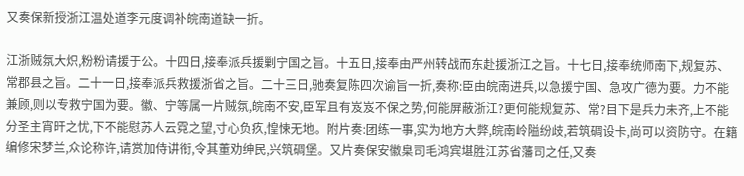又奏保新授浙江温处道李元度调补皖南道缺一折。

江浙贼氛大炽,粉粉请援于公。十四日,接奉派兵援剿宁国之旨。十五日,接奉由严州转战而东赴援浙江之旨。十七日,接奉统师南下,规复苏、常郡县之旨。二十一日,接奉派兵救援浙省之旨。二十三日,驰奏复陈四次谕旨一折,奏称:臣由皖南进兵,以急援宁国、急攻广德为要。力不能兼顾,则以专救宁国为要。徽、宁等属一片贼氛,皖南不安,臣军且有岌岌不保之势,何能屏蔽浙江?更何能规复苏、常?目下是兵力未齐,上不能分圣主宵旰之忧,下不能慰苏人云霓之望,寸心负疚,惶悚无地。附片奏:团练一事,实为地方大弊,皖南岭隘纷歧,若筑碉设卡,尚可以资防守。在籍编修宋梦兰,众论称许,请赏加侍讲衔,令其董劝绅民,兴筑碉堡。又片奏保安徽臬司毛鸿宾堪胜江苏省藩司之任,又奏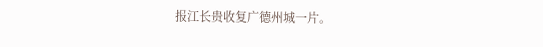报江长贵收复广德州城一片。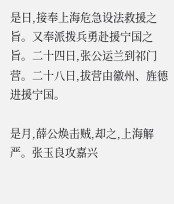是日,接奉上海危急设法救援之旨。又奉派拨兵勇赴援宁国之旨。二十四日,张公运兰到祁门营。二十八日,拔营由徽州、旌德进援宁国。

是月,薛公焕击贼,却之,上海解严。张玉良攻嘉兴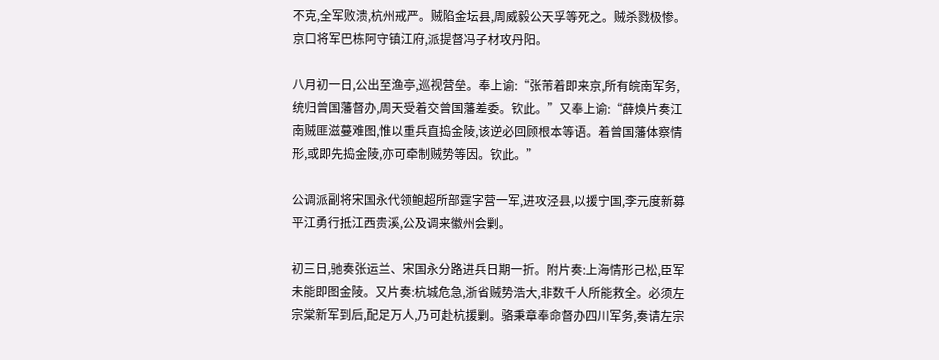不克,全军败溃,杭州戒严。贼陷金坛县,周威毅公天孚等死之。贼杀戮极惨。京口将军巴栋阿守镇江府,派提督冯子材攻丹阳。

八月初一日,公出至渔亭,巡视营垒。奉上谕:“张芾着即来京,所有皖南军务,统归曾国藩督办,周天受着交曾国藩差委。钦此。”又奉上谕:“薛焕片奏江南贼匪滋蔓难图,惟以重兵直捣金陵,该逆必回顾根本等语。着曾国藩体察情形,或即先捣金陵,亦可牵制贼势等因。钦此。”

公调派副将宋国永代领鲍超所部霆字营一军,进攻泾县,以援宁国,李元度新募平江勇行抵江西贵溪,公及调来徽州会剿。

初三日,驰奏张运兰、宋国永分路进兵日期一折。附片奏:上海情形己松,臣军未能即图金陵。又片奏:杭城危急,浙省贼势浩大,非数千人所能救全。必须左宗棠新军到后,配足万人,乃可赴杭援剿。骆秉章奉命督办四川军务,奏请左宗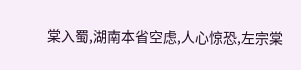棠入蜀,湖南本省空虑,人心惊恐,左宗棠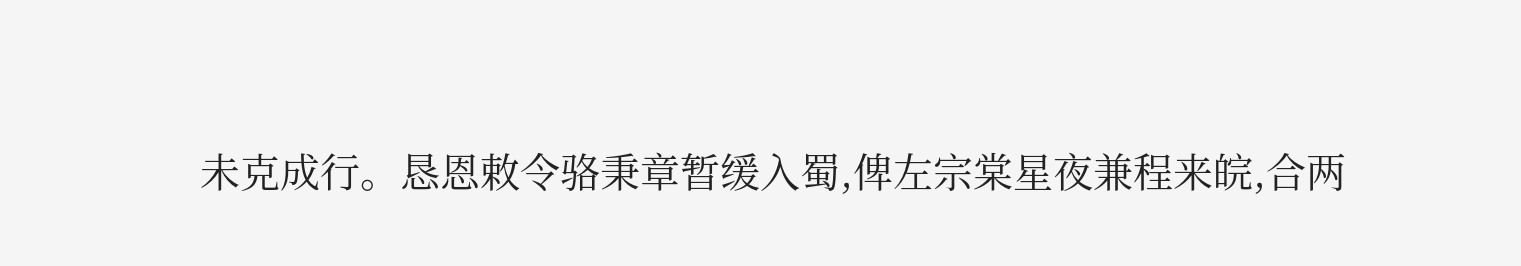未克成行。恳恩敕令骆秉章暂缓入蜀,俾左宗棠星夜兼程来皖,合两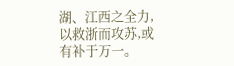湖、江西之全力,以救浙而攻苏,或有补于万一。